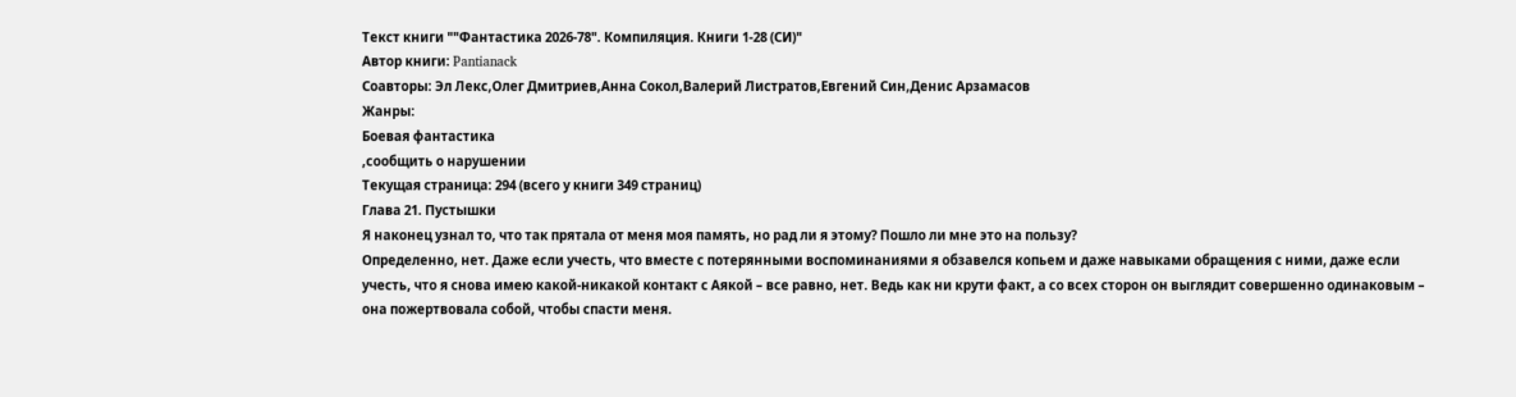Текст книги ""Фантастика 2026-78". Компиляция. Книги 1-28 (СИ)"
Автор книги: Pantianack
Соавторы: Эл Лекс,Олег Дмитриев,Анна Сокол,Валерий Листратов,Евгений Син,Денис Арзамасов
Жанры:
Боевая фантастика
,сообщить о нарушении
Текущая страница: 294 (всего у книги 349 страниц)
Глава 21. Пустышки
Я наконец узнал то, что так прятала от меня моя память, но рад ли я этому? Пошло ли мне это на пользу?
Определенно, нет. Даже если учесть, что вместе с потерянными воспоминаниями я обзавелся копьем и даже навыками обращения с ними, даже если учесть, что я снова имею какой-никакой контакт с Аякой – все равно, нет. Ведь как ни крути факт, а со всех сторон он выглядит совершенно одинаковым – она пожертвовала собой, чтобы спасти меня.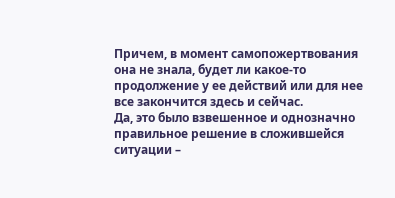Причем, в момент самопожертвования она не знала, будет ли какое-то продолжение у ее действий или для нее все закончится здесь и сейчас.
Да, это было взвешенное и однозначно правильное решение в сложившейся ситуации –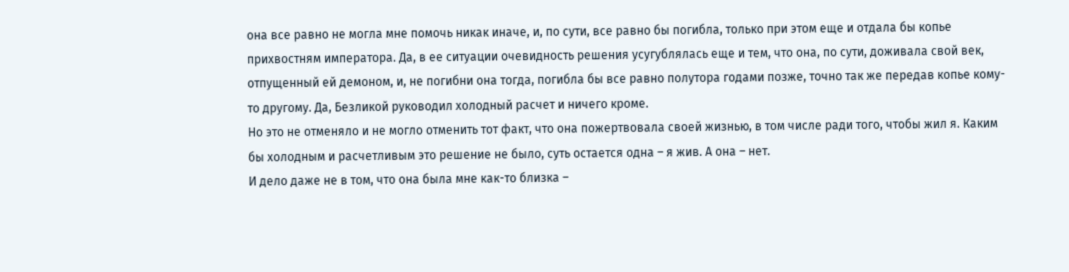она все равно не могла мне помочь никак иначе, и, по сути, все равно бы погибла, только при этом еще и отдала бы копье прихвостням императора. Да, в ее ситуации очевидность решения усугублялась еще и тем, что она, по сути, доживала свой век, отпущенный ей демоном, и, не погибни она тогда, погибла бы все равно полутора годами позже, точно так же передав копье кому-то другому. Да, Безликой руководил холодный расчет и ничего кроме.
Но это не отменяло и не могло отменить тот факт, что она пожертвовала своей жизнью, в том числе ради того, чтобы жил я. Каким бы холодным и расчетливым это решение не было, суть остается одна – я жив. А она – нет.
И дело даже не в том, что она была мне как-то близка –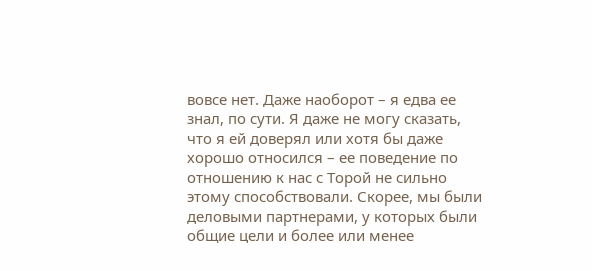вовсе нет. Даже наоборот – я едва ее знал, по сути. Я даже не могу сказать, что я ей доверял или хотя бы даже хорошо относился – ее поведение по отношению к нас с Торой не сильно этому способствовали. Скорее, мы были деловыми партнерами, у которых были общие цели и более или менее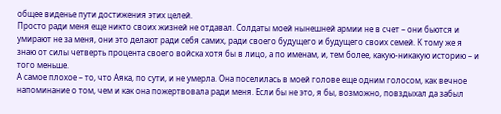общее виденье пути достижения этих целей.
Просто ради меня еще никто своих жизней не отдавал. Солдаты моей нынешней армии не в счет – они бьются и умирают не за меня, они это делают ради себя самих, ради своего будущего и будущего своих семей. К тому же я знаю от силы четверть процента своего войска хотя бы в лицо, а по именам, и, тем более, какую-никакую историю – и того меньше.
А самое плохое – то, что Аяка, по сути, и не умерла. Она поселилась в моей голове еще одним голосом, как вечное напоминание о том, чем и как она пожертвовала ради меня. Если бы не это, я бы, возможно, повздыхал да забыл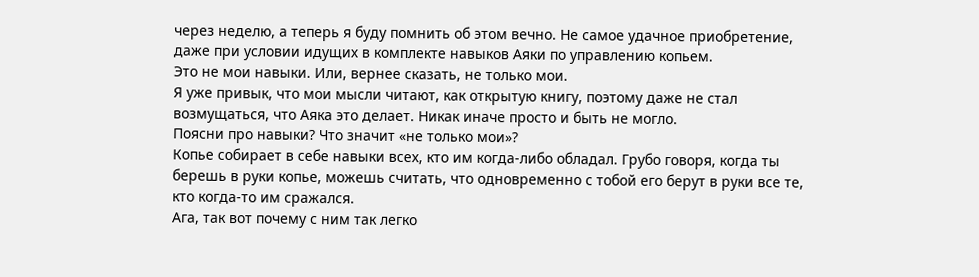через неделю, а теперь я буду помнить об этом вечно. Не самое удачное приобретение, даже при условии идущих в комплекте навыков Аяки по управлению копьем.
Это не мои навыки. Или, вернее сказать, не только мои.
Я уже привык, что мои мысли читают, как открытую книгу, поэтому даже не стал возмущаться, что Аяка это делает. Никак иначе просто и быть не могло.
Поясни про навыки? Что значит «не только мои»?
Копье собирает в себе навыки всех, кто им когда-либо обладал. Грубо говоря, когда ты берешь в руки копье, можешь считать, что одновременно с тобой его берут в руки все те, кто когда-то им сражался.
Ага, так вот почему с ним так легко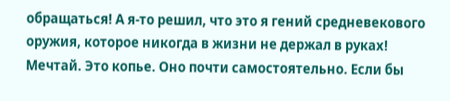обращаться! А я-то решил, что это я гений средневекового оружия, которое никогда в жизни не держал в руках!
Мечтай. Это копье. Оно почти самостоятельно. Если бы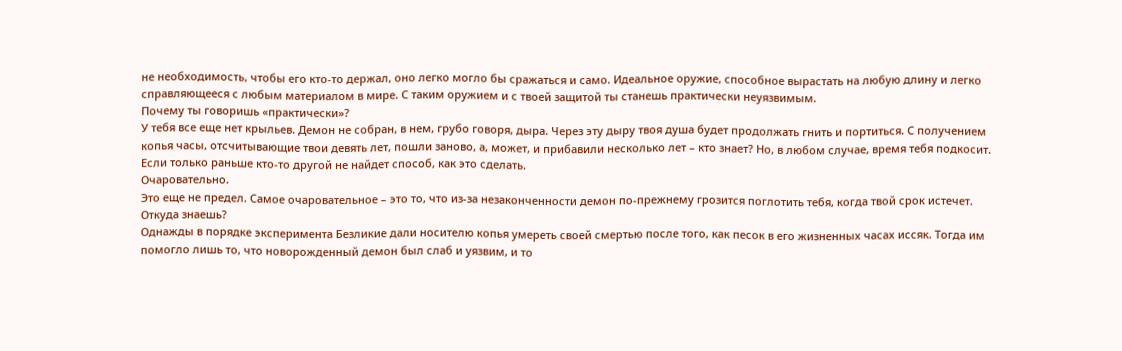не необходимость, чтобы его кто-то держал, оно легко могло бы сражаться и само. Идеальное оружие, способное вырастать на любую длину и легко справляющееся с любым материалом в мире. С таким оружием и с твоей защитой ты станешь практически неуязвимым.
Почему ты говоришь «практически»?
У тебя все еще нет крыльев. Демон не собран, в нем, грубо говоря, дыра. Через эту дыру твоя душа будет продолжать гнить и портиться. С получением копья часы, отсчитывающие твои девять лет, пошли заново, а, может, и прибавили несколько лет – кто знает? Но, в любом случае, время тебя подкосит. Если только раньше кто-то другой не найдет способ, как это сделать.
Очаровательно.
Это еще не предел. Самое очаровательное – это то, что из-за незаконченности демон по-прежнему грозится поглотить тебя, когда твой срок истечет.
Откуда знаешь?
Однажды в порядке эксперимента Безликие дали носителю копья умереть своей смертью после того, как песок в его жизненных часах иссяк. Тогда им помогло лишь то, что новорожденный демон был слаб и уязвим, и то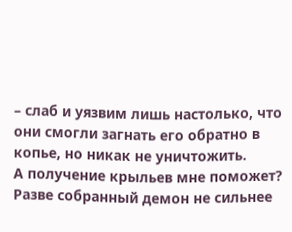– слаб и уязвим лишь настолько, что они смогли загнать его обратно в копье, но никак не уничтожить.
А получение крыльев мне поможет? Разве собранный демон не сильнее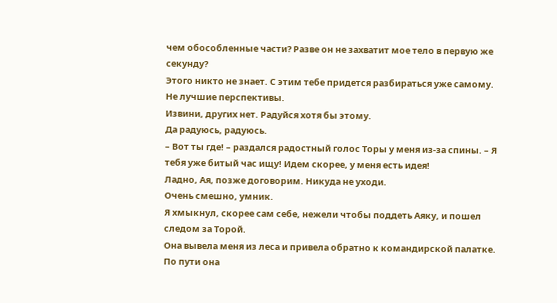чем обособленные части? Разве он не захватит мое тело в первую же секунду?
Этого никто не знает. С этим тебе придется разбираться уже самому.
Не лучшие перспективы.
Извини, других нет. Радуйся хотя бы этому.
Да радуюсь, радуюсь.
– Вот ты где! – раздался радостный голос Торы у меня из-за спины. – Я тебя уже битый час ищу! Идем скорее, у меня есть идея!
Ладно, Ая, позже договорим. Никуда не уходи.
Очень смешно, умник.
Я хмыкнул, скорее сам себе, нежели чтобы поддеть Аяку, и пошел следом за Торой.
Она вывела меня из леса и привела обратно к командирской палатке. По пути она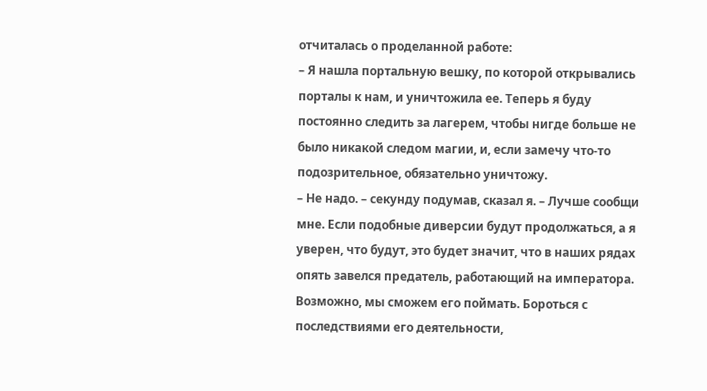отчиталась о проделанной работе:
– Я нашла портальную вешку, по которой открывались порталы к нам, и уничтожила ее. Теперь я буду постоянно следить за лагерем, чтобы нигде больше не было никакой следом магии, и, если замечу что-то подозрительное, обязательно уничтожу.
– Не надо. – секунду подумав, сказал я. – Лучше сообщи мне. Если подобные диверсии будут продолжаться, а я уверен, что будут, это будет значит, что в наших рядах опять завелся предатель, работающий на императора. Возможно, мы сможем его поймать. Бороться с последствиями его деятельности,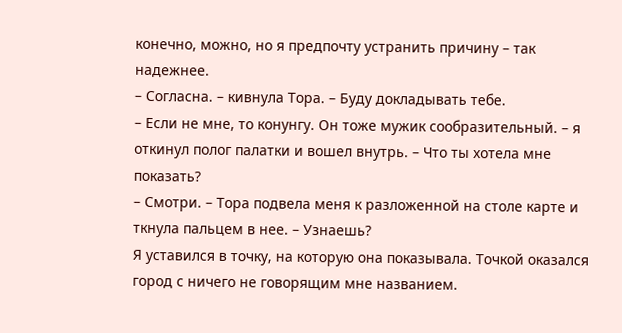конечно, можно, но я предпочту устранить причину – так надежнее.
– Согласна. – кивнула Тора. – Буду докладывать тебе.
– Если не мне, то конунгу. Он тоже мужик сообразительный. – я откинул полог палатки и вошел внутрь. – Что ты хотела мне показать?
– Смотри. – Тора подвела меня к разложенной на столе карте и ткнула пальцем в нее. – Узнаешь?
Я уставился в точку, на которую она показывала. Точкой оказался город с ничего не говорящим мне названием.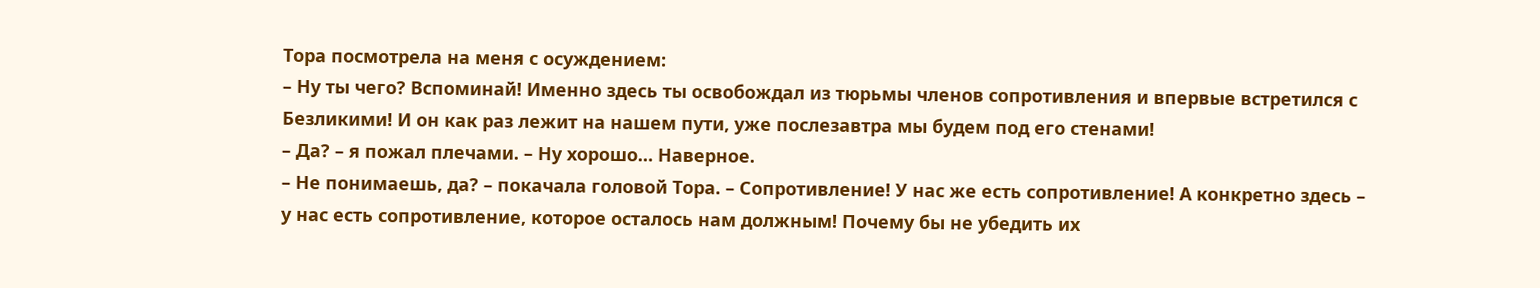Тора посмотрела на меня с осуждением:
– Ну ты чего? Вспоминай! Именно здесь ты освобождал из тюрьмы членов сопротивления и впервые встретился с Безликими! И он как раз лежит на нашем пути, уже послезавтра мы будем под его стенами!
– Да? – я пожал плечами. – Ну хорошо… Наверное.
– Не понимаешь, да? – покачала головой Тора. – Сопротивление! У нас же есть сопротивление! А конкретно здесь – у нас есть сопротивление, которое осталось нам должным! Почему бы не убедить их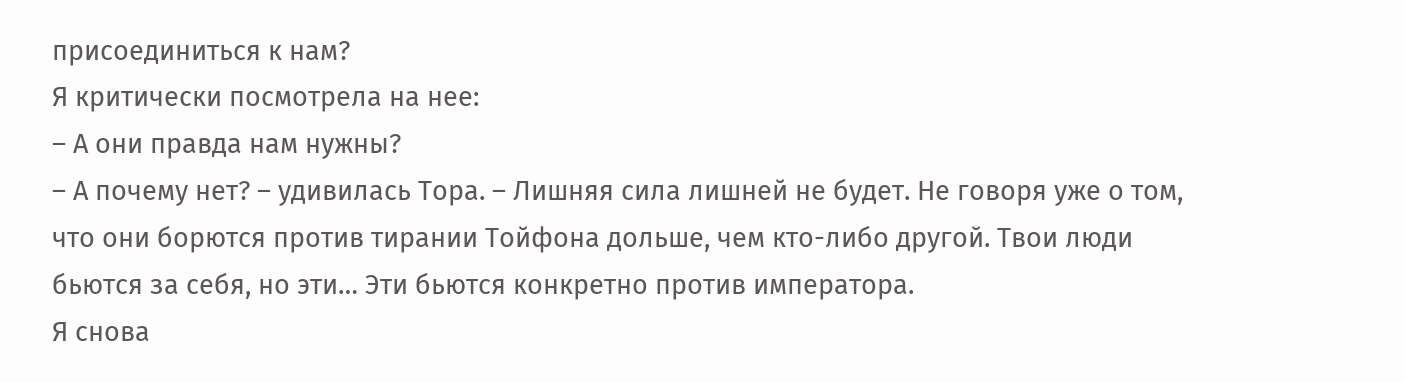присоединиться к нам?
Я критически посмотрела на нее:
– А они правда нам нужны?
– А почему нет? – удивилась Тора. – Лишняя сила лишней не будет. Не говоря уже о том, что они борются против тирании Тойфона дольше, чем кто-либо другой. Твои люди бьются за себя, но эти… Эти бьются конкретно против императора.
Я снова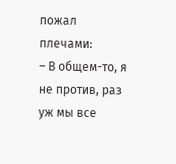пожал плечами:
– В общем-то, я не против, раз уж мы все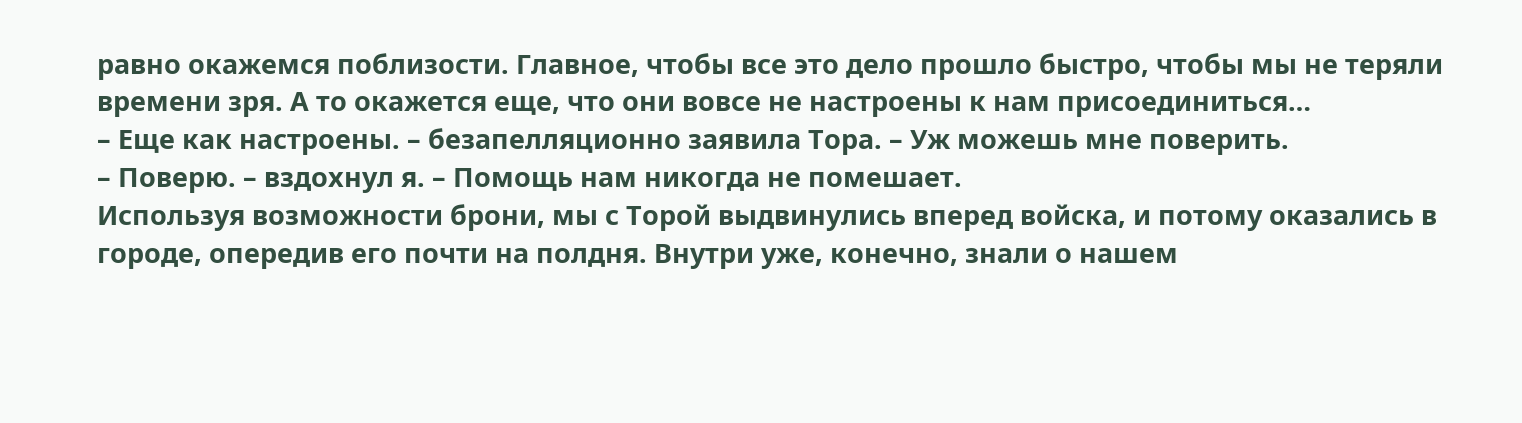равно окажемся поблизости. Главное, чтобы все это дело прошло быстро, чтобы мы не теряли времени зря. А то окажется еще, что они вовсе не настроены к нам присоединиться…
– Еще как настроены. – безапелляционно заявила Тора. – Уж можешь мне поверить.
– Поверю. – вздохнул я. – Помощь нам никогда не помешает.
Используя возможности брони, мы с Торой выдвинулись вперед войска, и потому оказались в городе, опередив его почти на полдня. Внутри уже, конечно, знали о нашем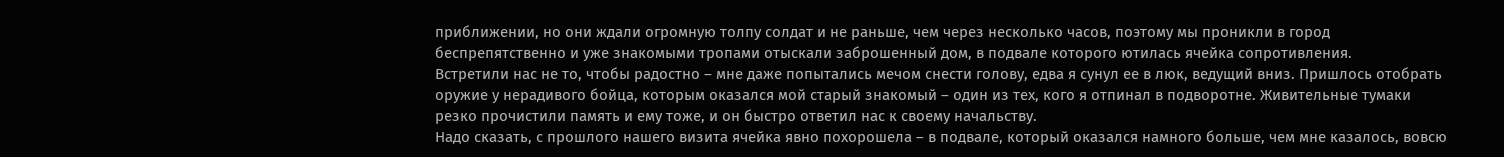приближении, но они ждали огромную толпу солдат и не раньше, чем через несколько часов, поэтому мы проникли в город беспрепятственно и уже знакомыми тропами отыскали заброшенный дом, в подвале которого ютилась ячейка сопротивления.
Встретили нас не то, чтобы радостно – мне даже попытались мечом снести голову, едва я сунул ее в люк, ведущий вниз. Пришлось отобрать оружие у нерадивого бойца, которым оказался мой старый знакомый – один из тех, кого я отпинал в подворотне. Живительные тумаки резко прочистили память и ему тоже, и он быстро ответил нас к своему начальству.
Надо сказать, с прошлого нашего визита ячейка явно похорошела – в подвале, который оказался намного больше, чем мне казалось, вовсю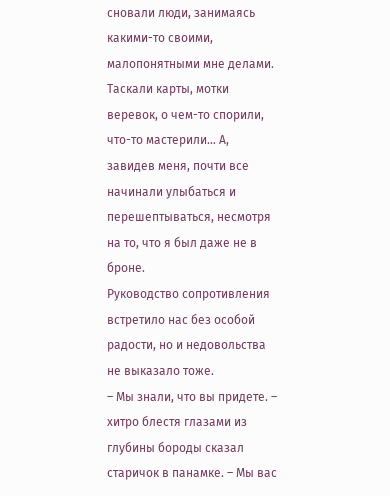сновали люди, занимаясь какими-то своими, малопонятными мне делами. Таскали карты, мотки веревок, о чем-то спорили, что-то мастерили… А, завидев меня, почти все начинали улыбаться и перешептываться, несмотря на то, что я был даже не в броне.
Руководство сопротивления встретило нас без особой радости, но и недовольства не выказало тоже.
– Мы знали, что вы придете. – хитро блестя глазами из глубины бороды сказал старичок в панамке. – Мы вас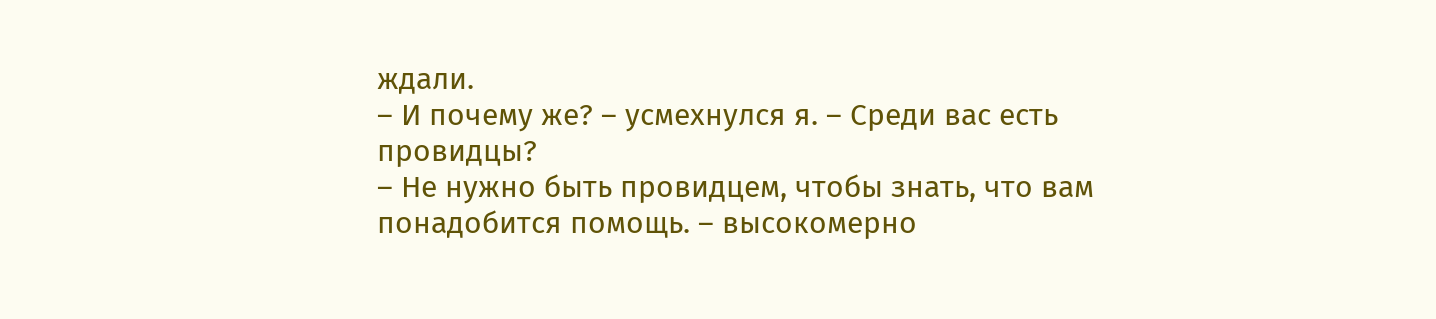ждали.
– И почему же? – усмехнулся я. – Среди вас есть провидцы?
– Не нужно быть провидцем, чтобы знать, что вам понадобится помощь. – высокомерно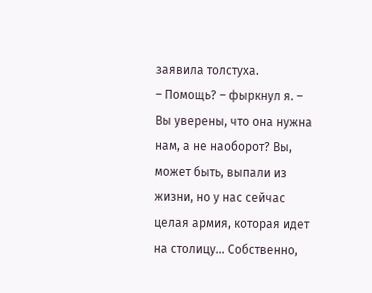заявила толстуха.
– Помощь? – фыркнул я. – Вы уверены, что она нужна нам, а не наоборот? Вы, может быть, выпали из жизни, но у нас сейчас целая армия, которая идет на столицу… Собственно,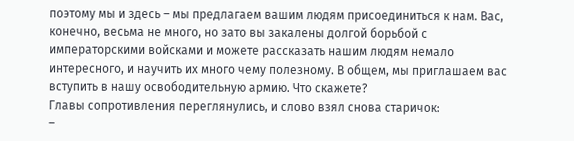поэтому мы и здесь – мы предлагаем вашим людям присоединиться к нам. Вас, конечно, весьма не много, но зато вы закалены долгой борьбой с императорскими войсками и можете рассказать нашим людям немало интересного, и научить их много чему полезному. В общем, мы приглашаем вас вступить в нашу освободительную армию. Что скажете?
Главы сопротивления переглянулись, и слово взял снова старичок:
–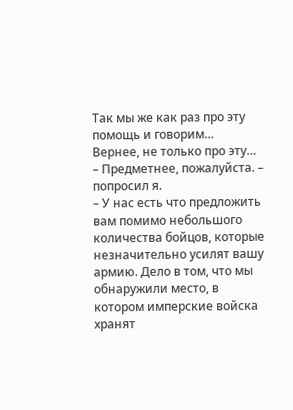Так мы же как раз про эту помощь и говорим… Вернее, не только про эту…
– Предметнее, пожалуйста. – попросил я.
– У нас есть что предложить вам помимо небольшого количества бойцов, которые незначительно усилят вашу армию. Дело в том, что мы обнаружили место, в котором имперские войска хранят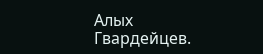Алых Гвардейцев.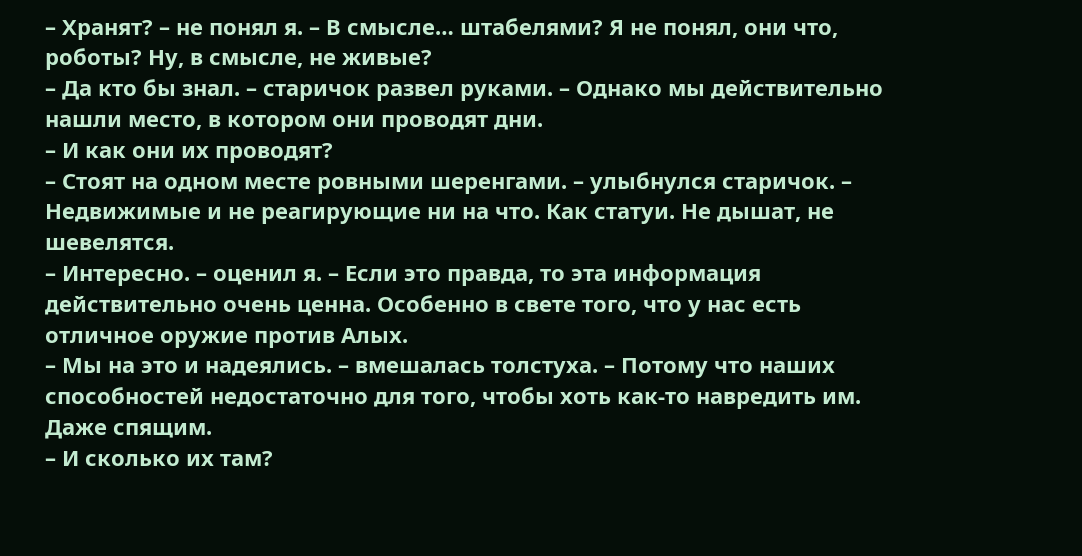– Хранят? – не понял я. – В смысле… штабелями? Я не понял, они что, роботы? Ну, в смысле, не живые?
– Да кто бы знал. – старичок развел руками. – Однако мы действительно нашли место, в котором они проводят дни.
– И как они их проводят?
– Стоят на одном месте ровными шеренгами. – улыбнулся старичок. – Недвижимые и не реагирующие ни на что. Как статуи. Не дышат, не шевелятся.
– Интересно. – оценил я. – Если это правда, то эта информация действительно очень ценна. Особенно в свете того, что у нас есть отличное оружие против Алых.
– Мы на это и надеялись. – вмешалась толстуха. – Потому что наших способностей недостаточно для того, чтобы хоть как-то навредить им. Даже спящим.
– И сколько их там?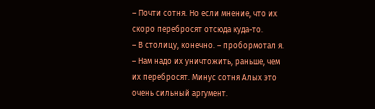– Почти сотня. Но если мнение, что их скоро перебросят отсюда куда-то.
– В столицу, конечно. – пробормотал я. – Нам надо их уничтожить, раньше, чем их перебросят. Минус сотня Алых это очень сильный аргумент.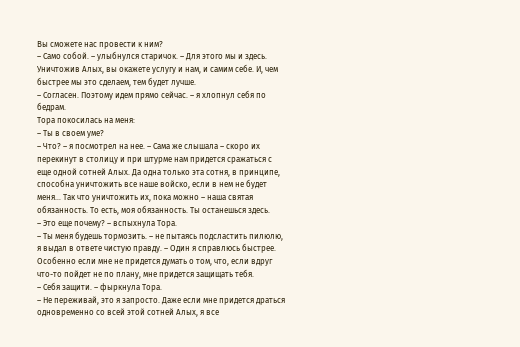Вы сможете нас провести к ним?
– Само собой. – улыбнулся старичок. – Для этого мы и здесь. Уничтожив Алых, вы окажете услугу и нам, и самим себе. И, чем быстрее мы это сделаем, тем будет лучше.
– Согласен. Поэтому идем прямо сейчас. – я хлопнул себя по бедрам.
Тора покосилась на меня:
– Ты в своем уме?
– Что? – я посмотрел на нее. – Сама же слышала – скоро их перекинут в столицу и при штурме нам придется сражаться с еще одной сотней Алых. Да одна только эта сотня, в принципе, способна уничтожить все наше войско, если в нем не будет меня… Так что уничтожить их, пока можно – наша святая обязанность. То есть, моя обязанность. Ты останешься здесь.
– Это еще почему? – вспыхнула Тора.
– Ты меня будешь тормозить. – не пытаясь подсластить пилюлю, я выдал в ответе чистую правду. – Один я справлюсь быстрее. Особенно если мне не придется думать о том, что, если вдруг что-то пойдет не по плану, мне придется защищать тебя.
– Себя защити. – фыркнула Тора.
– Не переживай, это я запросто. Даже если мне придется драться одновременно со всей этой сотней Алых, я все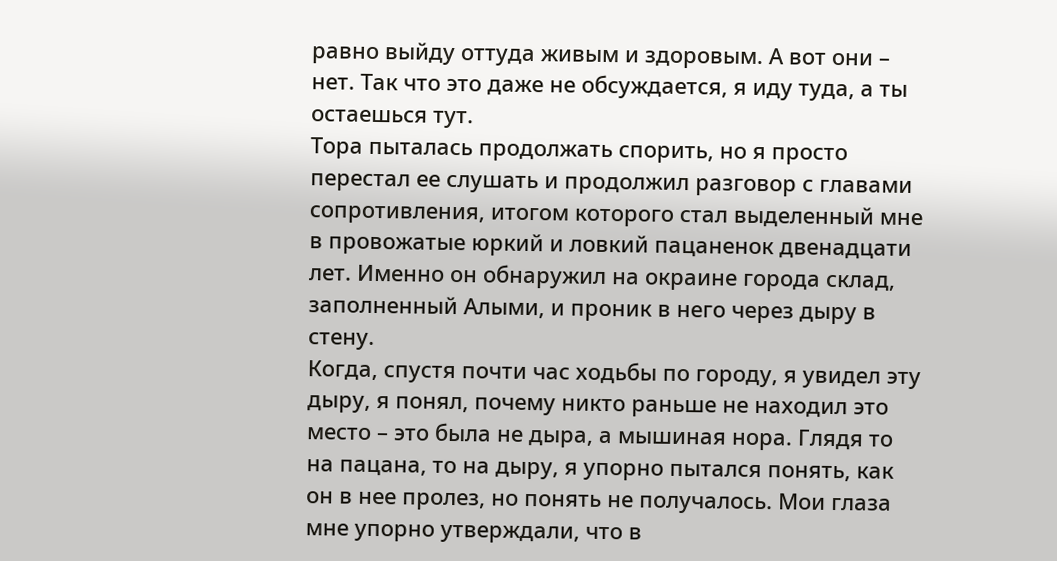равно выйду оттуда живым и здоровым. А вот они – нет. Так что это даже не обсуждается, я иду туда, а ты остаешься тут.
Тора пыталась продолжать спорить, но я просто перестал ее слушать и продолжил разговор с главами сопротивления, итогом которого стал выделенный мне в провожатые юркий и ловкий пацаненок двенадцати лет. Именно он обнаружил на окраине города склад, заполненный Алыми, и проник в него через дыру в стену.
Когда, спустя почти час ходьбы по городу, я увидел эту дыру, я понял, почему никто раньше не находил это место – это была не дыра, а мышиная нора. Глядя то на пацана, то на дыру, я упорно пытался понять, как он в нее пролез, но понять не получалось. Мои глаза мне упорно утверждали, что в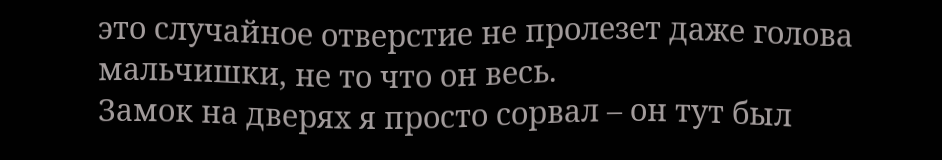это случайное отверстие не пролезет даже голова мальчишки, не то что он весь.
Замок на дверях я просто сорвал – он тут был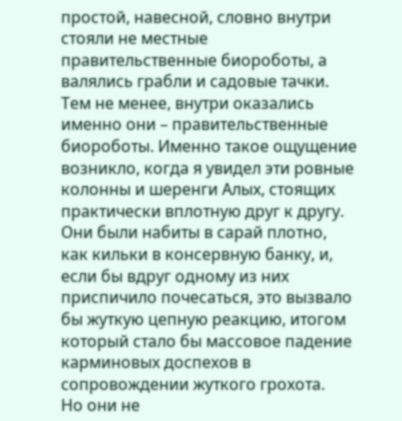простой, навесной, словно внутри стояли не местные правительственные биороботы, а валялись грабли и садовые тачки.
Тем не менее, внутри оказались именно они – правительственные биороботы. Именно такое ощущение возникло, когда я увидел эти ровные колонны и шеренги Алых, стоящих практически вплотную друг к другу. Они были набиты в сарай плотно, как кильки в консервную банку, и, если бы вдруг одному из них приспичило почесаться, это вызвало бы жуткую цепную реакцию, итогом который стало бы массовое падение карминовых доспехов в сопровождении жуткого грохота.
Но они не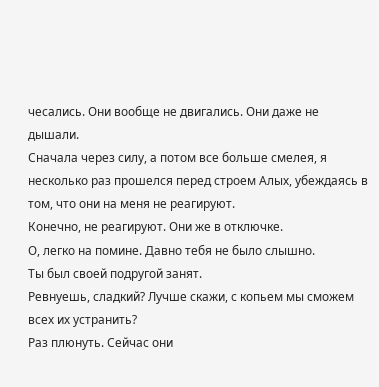чесались. Они вообще не двигались. Они даже не дышали.
Сначала через силу, а потом все больше смелея, я несколько раз прошелся перед строем Алых, убеждаясь в том, что они на меня не реагируют.
Конечно, не реагируют. Они же в отключке.
О, легко на помине. Давно тебя не было слышно.
Ты был своей подругой занят.
Ревнуешь, сладкий? Лучше скажи, с копьем мы сможем всех их устранить?
Раз плюнуть. Сейчас они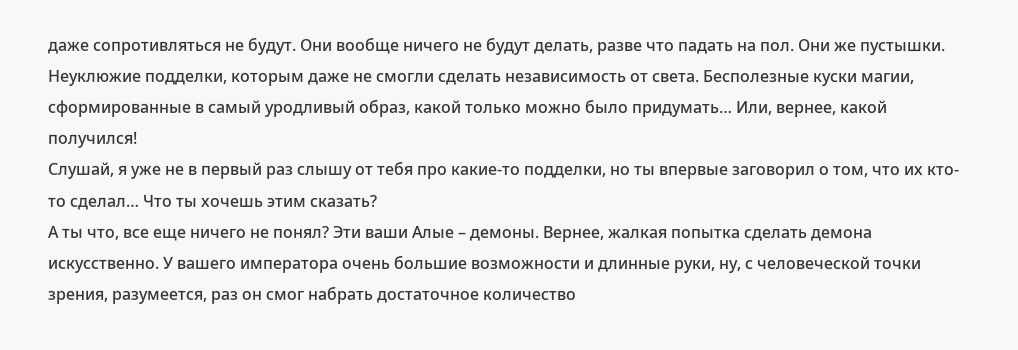даже сопротивляться не будут. Они вообще ничего не будут делать, разве что падать на пол. Они же пустышки. Неуклюжие подделки, которым даже не смогли сделать независимость от света. Бесполезные куски магии, сформированные в самый уродливый образ, какой только можно было придумать… Или, вернее, какой получился!
Слушай, я уже не в первый раз слышу от тебя про какие-то подделки, но ты впервые заговорил о том, что их кто-то сделал… Что ты хочешь этим сказать?
А ты что, все еще ничего не понял? Эти ваши Алые – демоны. Вернее, жалкая попытка сделать демона искусственно. У вашего императора очень большие возможности и длинные руки, ну, с человеческой точки зрения, разумеется, раз он смог набрать достаточное количество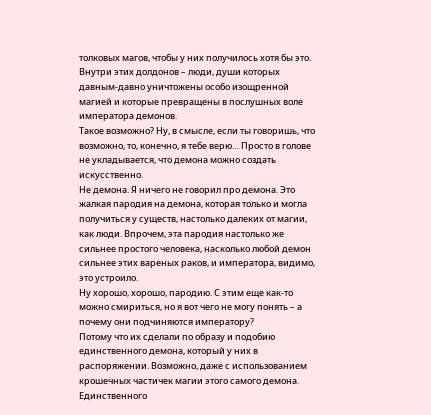толковых магов, чтобы у них получилось хотя бы это. Внутри этих долдонов – люди, души которых давным-давно уничтожены особо изощренной магией и которые превращены в послушных воле императора демонов.
Такое возможно? Ну, в смысле, если ты говоришь, что возможно, то, конечно, я тебе верю… Просто в голове не укладывается, что демона можно создать искусственно.
Не демона. Я ничего не говорил про демона. Это жалкая пародия на демона, которая только и могла получиться у существ, настолько далеких от магии, как люди. Впрочем, эта пародия настолько же сильнее простого человека, насколько любой демон сильнее этих вареных раков, и императора, видимо, это устроило.
Ну хорошо, хорошо, пародию. С этим еще как-то можно смириться, но я вот чего не могу понять – а почему они подчиняются императору?
Потому что их сделали по образу и подобию единственного демона, который у них в распоряжении. Возможно, даже с использованием крошечных частичек магии этого самого демона.
Единственного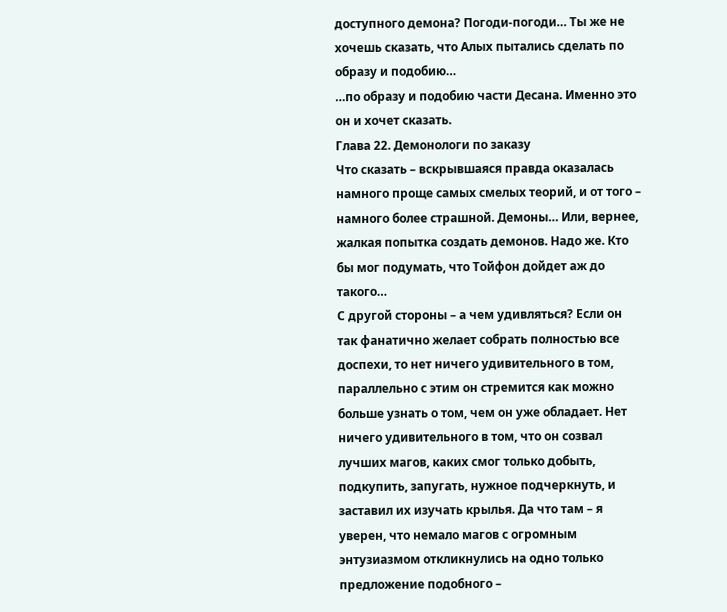доступного демона? Погоди-погоди… Ты же не хочешь сказать, что Алых пытались сделать по образу и подобию…
…по образу и подобию части Десана. Именно это он и хочет сказать.
Глава 22. Демонологи по заказу
Что сказать – вскрывшаяся правда оказалась намного проще самых смелых теорий, и от того – намного более страшной. Демоны… Или, вернее, жалкая попытка создать демонов. Надо же. Кто бы мог подумать, что Тойфон дойдет аж до такого…
С другой стороны – а чем удивляться? Если он так фанатично желает собрать полностью все доспехи, то нет ничего удивительного в том, параллельно с этим он стремится как можно больше узнать о том, чем он уже обладает. Нет ничего удивительного в том, что он созвал лучших магов, каких смог только добыть, подкупить, запугать, нужное подчеркнуть, и заставил их изучать крылья. Да что там – я уверен, что немало магов с огромным энтузиазмом откликнулись на одно только предложение подобного –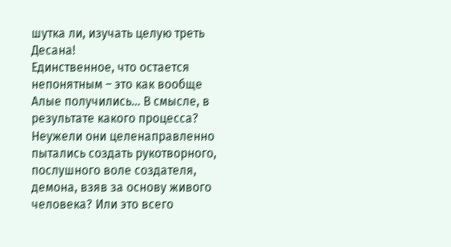шутка ли, изучать целую треть Десана!
Единственное, что остается непонятным – это как вообще Алые получились… В смысле, в результате какого процесса? Неужели они целенаправленно пытались создать рукотворного, послушного воле создателя, демона, взяв за основу живого человека? Или это всего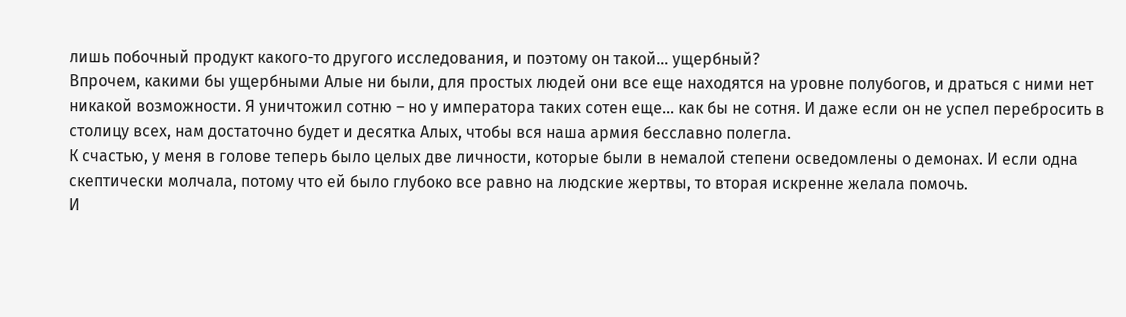лишь побочный продукт какого-то другого исследования, и поэтому он такой… ущербный?
Впрочем, какими бы ущербными Алые ни были, для простых людей они все еще находятся на уровне полубогов, и драться с ними нет никакой возможности. Я уничтожил сотню – но у императора таких сотен еще… как бы не сотня. И даже если он не успел перебросить в столицу всех, нам достаточно будет и десятка Алых, чтобы вся наша армия бесславно полегла.
К счастью, у меня в голове теперь было целых две личности, которые были в немалой степени осведомлены о демонах. И если одна скептически молчала, потому что ей было глубоко все равно на людские жертвы, то вторая искренне желала помочь.
И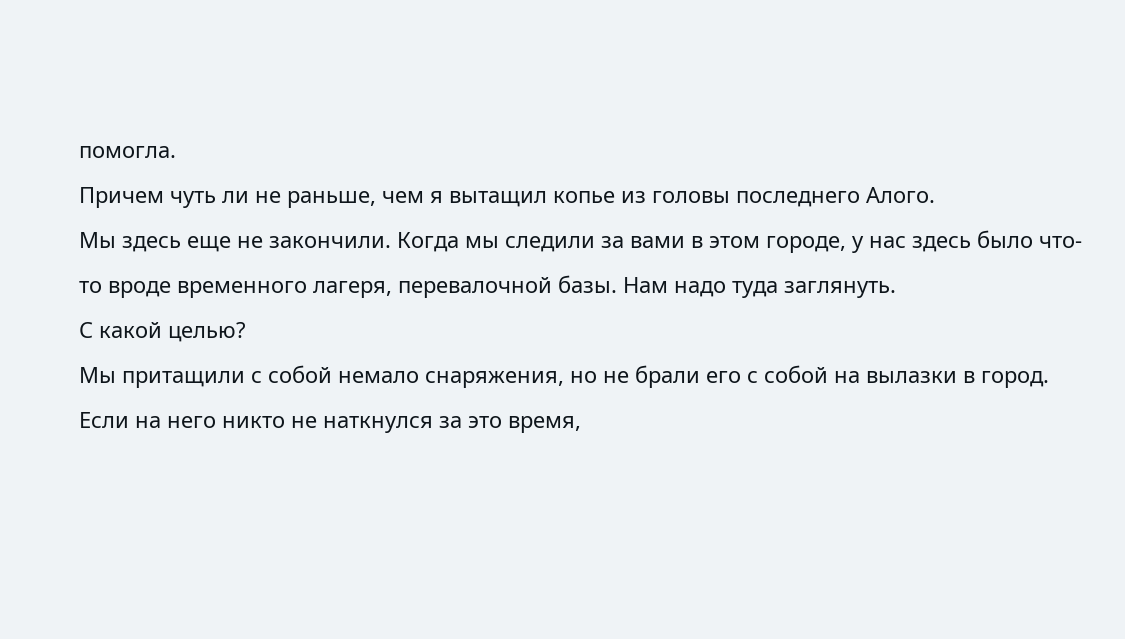помогла.
Причем чуть ли не раньше, чем я вытащил копье из головы последнего Алого.
Мы здесь еще не закончили. Когда мы следили за вами в этом городе, у нас здесь было что-то вроде временного лагеря, перевалочной базы. Нам надо туда заглянуть.
С какой целью?
Мы притащили с собой немало снаряжения, но не брали его с собой на вылазки в город. Если на него никто не наткнулся за это время,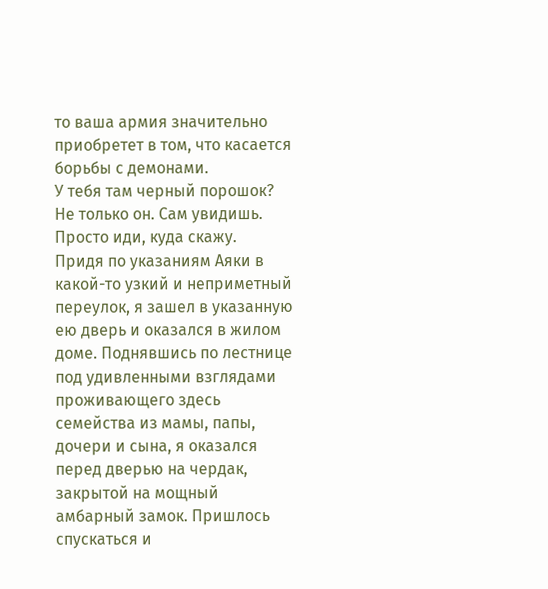то ваша армия значительно приобретет в том, что касается борьбы с демонами.
У тебя там черный порошок?
Не только он. Сам увидишь. Просто иди, куда скажу.
Придя по указаниям Аяки в какой-то узкий и неприметный переулок, я зашел в указанную ею дверь и оказался в жилом доме. Поднявшись по лестнице под удивленными взглядами проживающего здесь семейства из мамы, папы, дочери и сына, я оказался перед дверью на чердак, закрытой на мощный амбарный замок. Пришлось спускаться и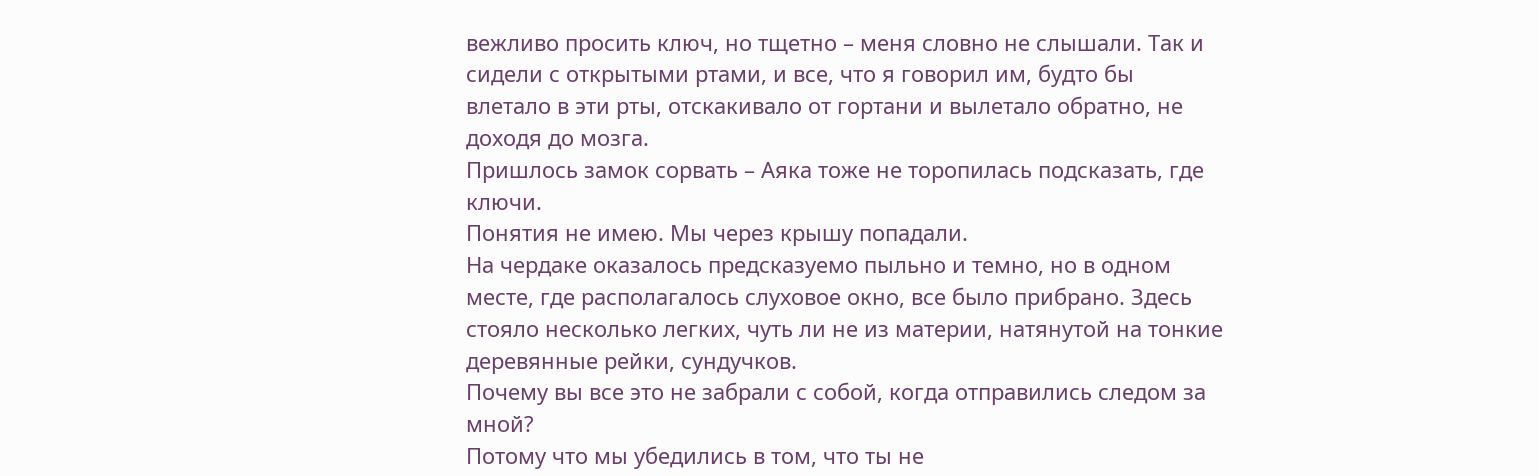вежливо просить ключ, но тщетно – меня словно не слышали. Так и сидели с открытыми ртами, и все, что я говорил им, будто бы влетало в эти рты, отскакивало от гортани и вылетало обратно, не доходя до мозга.
Пришлось замок сорвать – Аяка тоже не торопилась подсказать, где ключи.
Понятия не имею. Мы через крышу попадали.
На чердаке оказалось предсказуемо пыльно и темно, но в одном месте, где располагалось слуховое окно, все было прибрано. Здесь стояло несколько легких, чуть ли не из материи, натянутой на тонкие деревянные рейки, сундучков.
Почему вы все это не забрали с собой, когда отправились следом за мной?
Потому что мы убедились в том, что ты не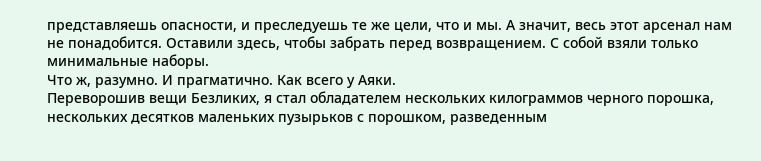представляешь опасности, и преследуешь те же цели, что и мы. А значит, весь этот арсенал нам не понадобится. Оставили здесь, чтобы забрать перед возвращением. С собой взяли только минимальные наборы.
Что ж, разумно. И прагматично. Как всего у Аяки.
Переворошив вещи Безликих, я стал обладателем нескольких килограммов черного порошка, нескольких десятков маленьких пузырьков с порошком, разведенным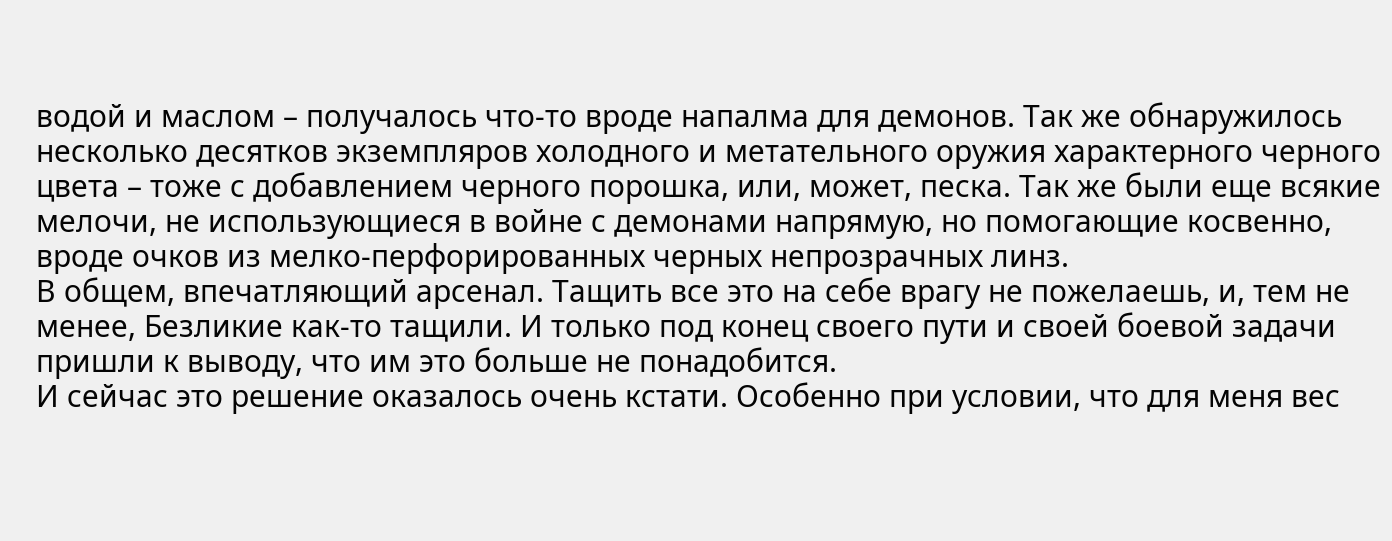водой и маслом – получалось что-то вроде напалма для демонов. Так же обнаружилось несколько десятков экземпляров холодного и метательного оружия характерного черного цвета – тоже с добавлением черного порошка, или, может, песка. Так же были еще всякие мелочи, не использующиеся в войне с демонами напрямую, но помогающие косвенно, вроде очков из мелко-перфорированных черных непрозрачных линз.
В общем, впечатляющий арсенал. Тащить все это на себе врагу не пожелаешь, и, тем не менее, Безликие как-то тащили. И только под конец своего пути и своей боевой задачи пришли к выводу, что им это больше не понадобится.
И сейчас это решение оказалось очень кстати. Особенно при условии, что для меня вес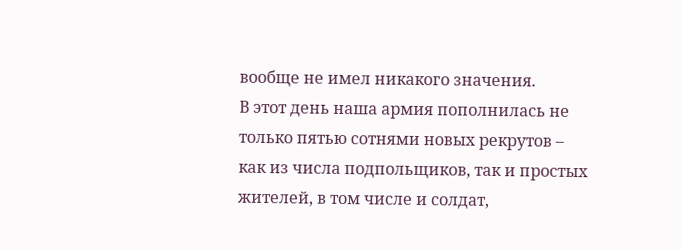вообще не имел никакого значения.
В этот день наша армия пополнилась не только пятью сотнями новых рекрутов – как из числа подпольщиков, так и простых жителей, в том числе и солдат,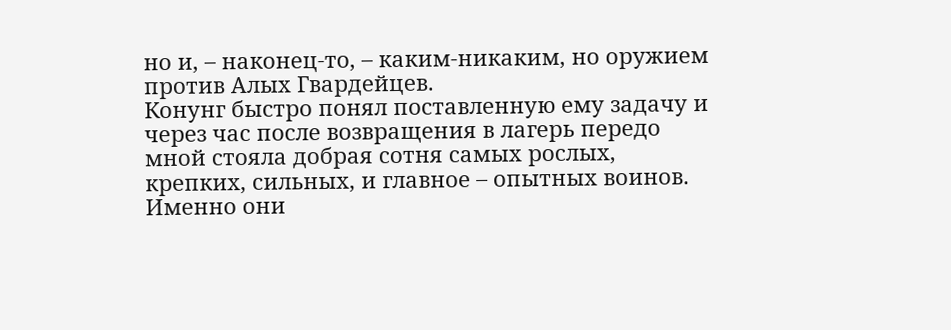но и, – наконец-то, – каким-никаким, но оружием против Алых Гвардейцев.
Конунг быстро понял поставленную ему задачу и через час после возвращения в лагерь передо мной стояла добрая сотня самых рослых, крепких, сильных, и главное – опытных воинов. Именно они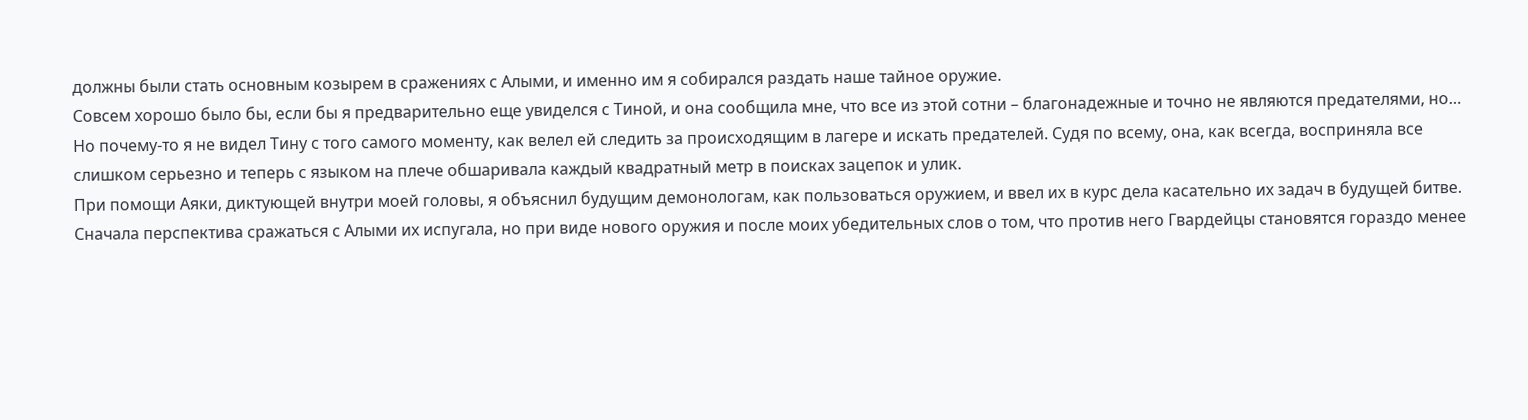должны были стать основным козырем в сражениях с Алыми, и именно им я собирался раздать наше тайное оружие.
Совсем хорошо было бы, если бы я предварительно еще увиделся с Тиной, и она сообщила мне, что все из этой сотни – благонадежные и точно не являются предателями, но…
Но почему-то я не видел Тину с того самого моменту, как велел ей следить за происходящим в лагере и искать предателей. Судя по всему, она, как всегда, восприняла все слишком серьезно и теперь с языком на плече обшаривала каждый квадратный метр в поисках зацепок и улик.
При помощи Аяки, диктующей внутри моей головы, я объяснил будущим демонологам, как пользоваться оружием, и ввел их в курс дела касательно их задач в будущей битве. Сначала перспектива сражаться с Алыми их испугала, но при виде нового оружия и после моих убедительных слов о том, что против него Гвардейцы становятся гораздо менее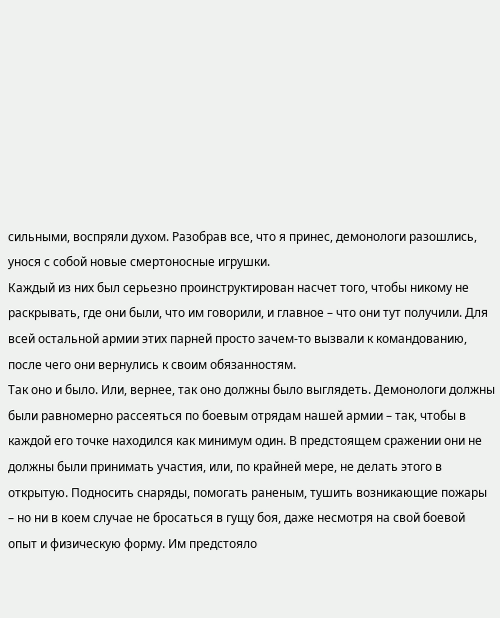сильными, воспряли духом. Разобрав все, что я принес, демонологи разошлись, унося с собой новые смертоносные игрушки.
Каждый из них был серьезно проинструктирован насчет того, чтобы никому не раскрывать, где они были, что им говорили, и главное – что они тут получили. Для всей остальной армии этих парней просто зачем-то вызвали к командованию, после чего они вернулись к своим обязанностям.
Так оно и было. Или, вернее, так оно должны было выглядеть. Демонологи должны были равномерно рассеяться по боевым отрядам нашей армии – так, чтобы в каждой его точке находился как минимум один. В предстоящем сражении они не должны были принимать участия, или, по крайней мере, не делать этого в открытую. Подносить снаряды, помогать раненым, тушить возникающие пожары – но ни в коем случае не бросаться в гущу боя, даже несмотря на свой боевой опыт и физическую форму. Им предстояло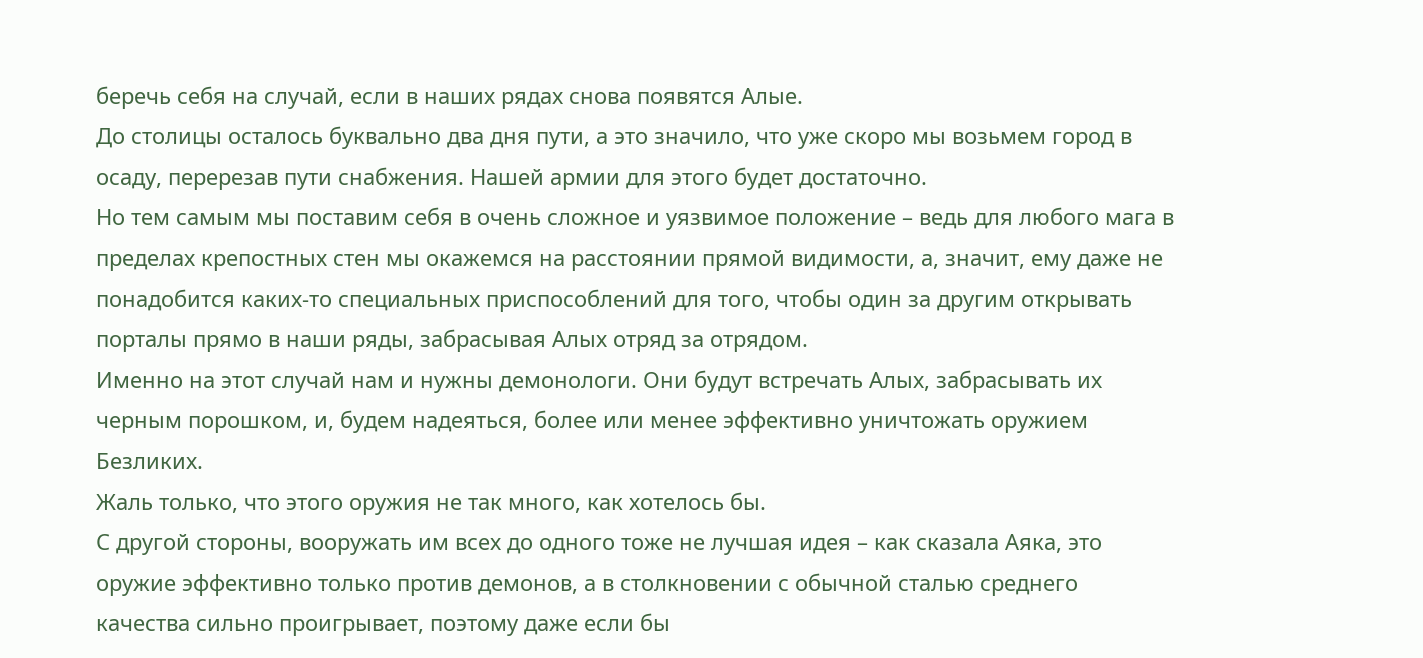беречь себя на случай, если в наших рядах снова появятся Алые.
До столицы осталось буквально два дня пути, а это значило, что уже скоро мы возьмем город в осаду, перерезав пути снабжения. Нашей армии для этого будет достаточно.
Но тем самым мы поставим себя в очень сложное и уязвимое положение – ведь для любого мага в пределах крепостных стен мы окажемся на расстоянии прямой видимости, а, значит, ему даже не понадобится каких-то специальных приспособлений для того, чтобы один за другим открывать порталы прямо в наши ряды, забрасывая Алых отряд за отрядом.
Именно на этот случай нам и нужны демонологи. Они будут встречать Алых, забрасывать их черным порошком, и, будем надеяться, более или менее эффективно уничтожать оружием Безликих.
Жаль только, что этого оружия не так много, как хотелось бы.
С другой стороны, вооружать им всех до одного тоже не лучшая идея – как сказала Аяка, это оружие эффективно только против демонов, а в столкновении с обычной сталью среднего качества сильно проигрывает, поэтому даже если бы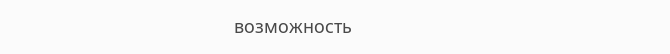возможность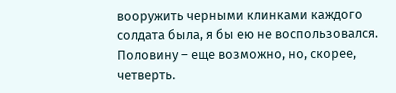вооружить черными клинками каждого солдата была, я бы ею не воспользовался. Половину – еще возможно, но, скорее, четверть.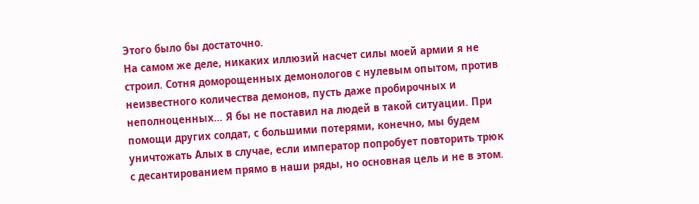Этого было бы достаточно.
На самом же деле, никаких иллюзий насчет силы моей армии я не строил. Сотня доморощенных демонологов с нулевым опытом, против неизвестного количества демонов, пусть даже пробирочных и неполноценных… Я бы не поставил на людей в такой ситуации. При помощи других солдат, с большими потерями, конечно, мы будем уничтожать Алых в случае, если император попробует повторить трюк с десантированием прямо в наши ряды, но основная цель и не в этом.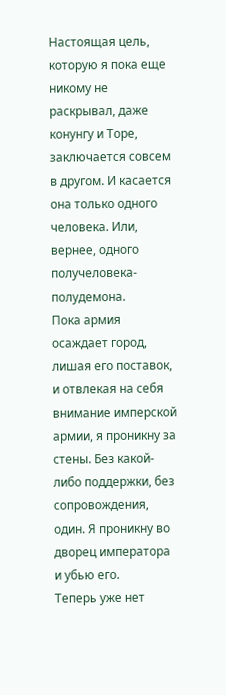Настоящая цель, которую я пока еще никому не раскрывал, даже конунгу и Торе, заключается совсем в другом. И касается она только одного человека. Или, вернее, одного получеловека-полудемона.
Пока армия осаждает город, лишая его поставок, и отвлекая на себя внимание имперской армии, я проникну за стены. Без какой-либо поддержки, без сопровождения, один. Я проникну во дворец императора и убью его.
Теперь уже нет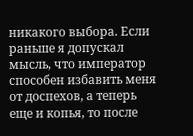никакого выбора. Если раньше я допускал мысль, что император способен избавить меня от доспехов, а теперь еще и копья, то после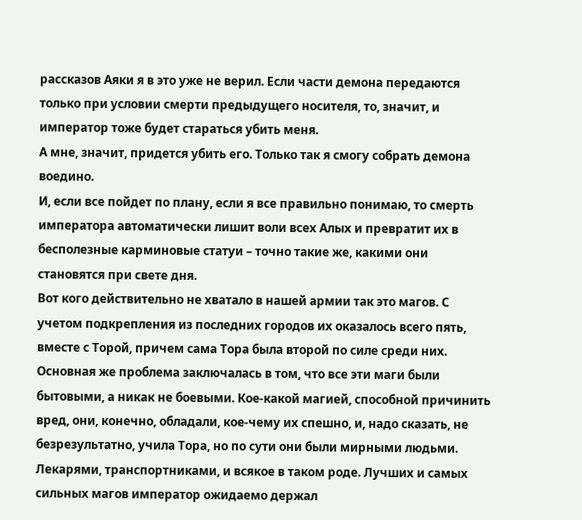рассказов Аяки я в это уже не верил. Если части демона передаются только при условии смерти предыдущего носителя, то, значит, и император тоже будет стараться убить меня.
А мне, значит, придется убить его. Только так я смогу собрать демона воедино.
И, если все пойдет по плану, если я все правильно понимаю, то смерть императора автоматически лишит воли всех Алых и превратит их в бесполезные карминовые статуи – точно такие же, какими они становятся при свете дня.
Вот кого действительно не хватало в нашей армии так это магов. С учетом подкрепления из последних городов их оказалось всего пять, вместе с Торой, причем сама Тора была второй по силе среди них. Основная же проблема заключалась в том, что все эти маги были бытовыми, а никак не боевыми. Кое-какой магией, способной причинить вред, они, конечно, обладали, кое-чему их спешно, и, надо сказать, не безрезультатно, учила Тора, но по сути они были мирными людьми. Лекарями, транспортниками, и всякое в таком роде. Лучших и самых сильных магов император ожидаемо держал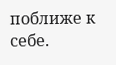поближе к себе.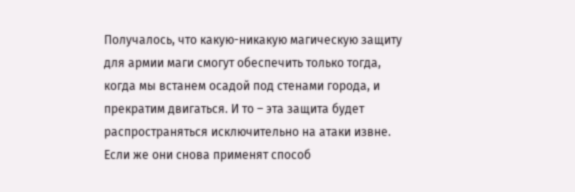Получалось, что какую-никакую магическую защиту для армии маги смогут обеспечить только тогда, когда мы встанем осадой под стенами города, и прекратим двигаться. И то – эта защита будет распространяться исключительно на атаки извне. Если же они снова применят способ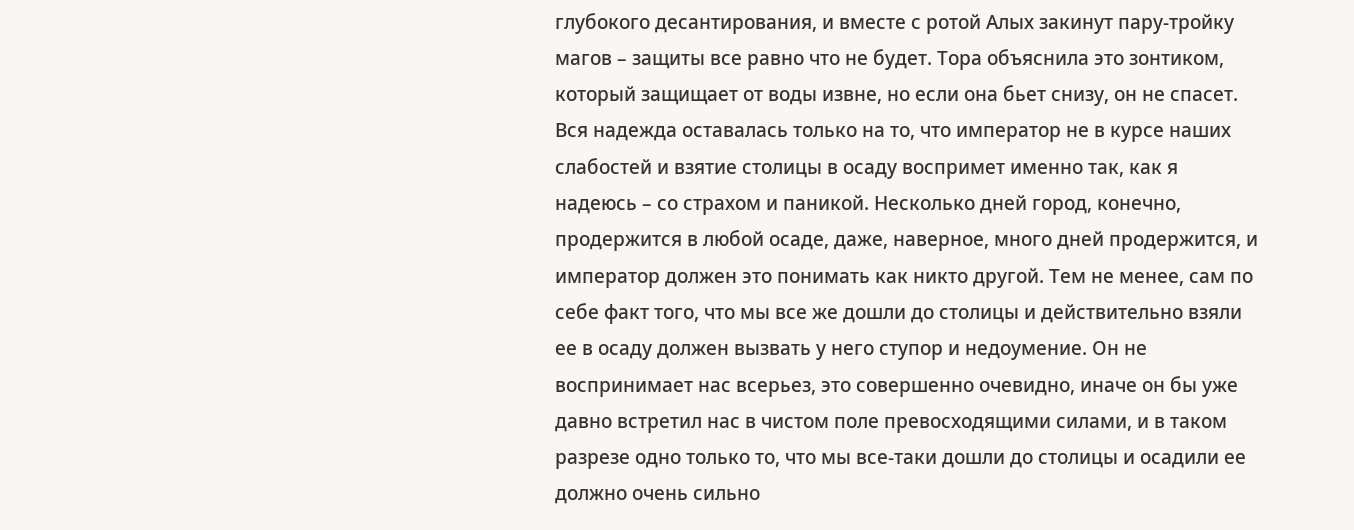глубокого десантирования, и вместе с ротой Алых закинут пару-тройку магов – защиты все равно что не будет. Тора объяснила это зонтиком, который защищает от воды извне, но если она бьет снизу, он не спасет.
Вся надежда оставалась только на то, что император не в курсе наших слабостей и взятие столицы в осаду воспримет именно так, как я надеюсь – со страхом и паникой. Несколько дней город, конечно, продержится в любой осаде, даже, наверное, много дней продержится, и император должен это понимать как никто другой. Тем не менее, сам по себе факт того, что мы все же дошли до столицы и действительно взяли ее в осаду должен вызвать у него ступор и недоумение. Он не воспринимает нас всерьез, это совершенно очевидно, иначе он бы уже давно встретил нас в чистом поле превосходящими силами, и в таком разрезе одно только то, что мы все-таки дошли до столицы и осадили ее должно очень сильно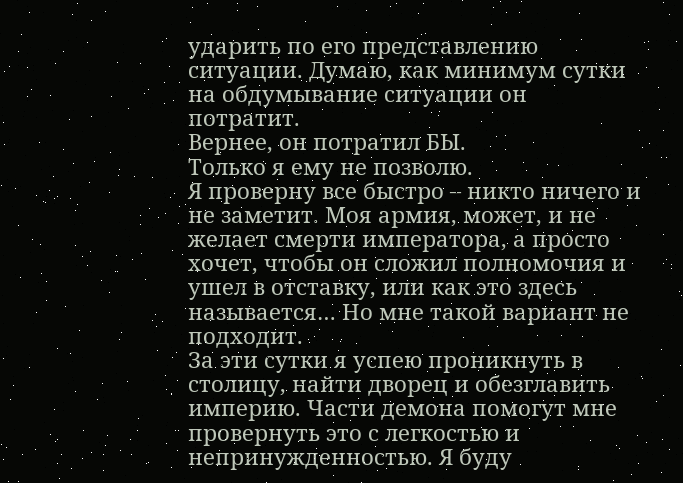ударить по его представлению ситуации. Думаю, как минимум сутки на обдумывание ситуации он потратит.
Вернее, он потратил БЫ.
Только я ему не позволю.
Я проверну все быстро – никто ничего и не заметит. Моя армия, может, и не желает смерти императора, а просто хочет, чтобы он сложил полномочия и ушел в отставку, или как это здесь называется… Но мне такой вариант не подходит.
За эти сутки я успею проникнуть в столицу, найти дворец и обезглавить империю. Части демона помогут мне провернуть это с легкостью и непринужденностью. Я буду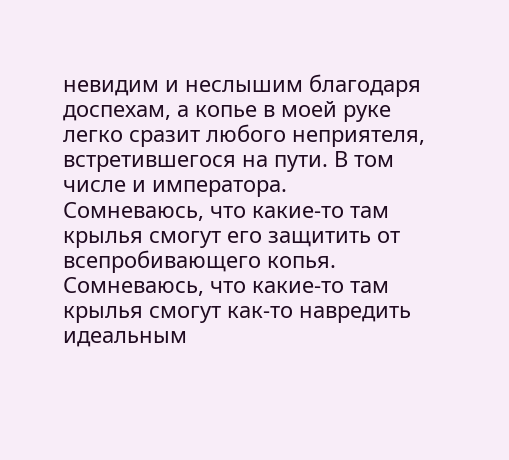невидим и неслышим благодаря доспехам, а копье в моей руке легко сразит любого неприятеля, встретившегося на пути. В том числе и императора.
Сомневаюсь, что какие-то там крылья смогут его защитить от всепробивающего копья.
Сомневаюсь, что какие-то там крылья смогут как-то навредить идеальным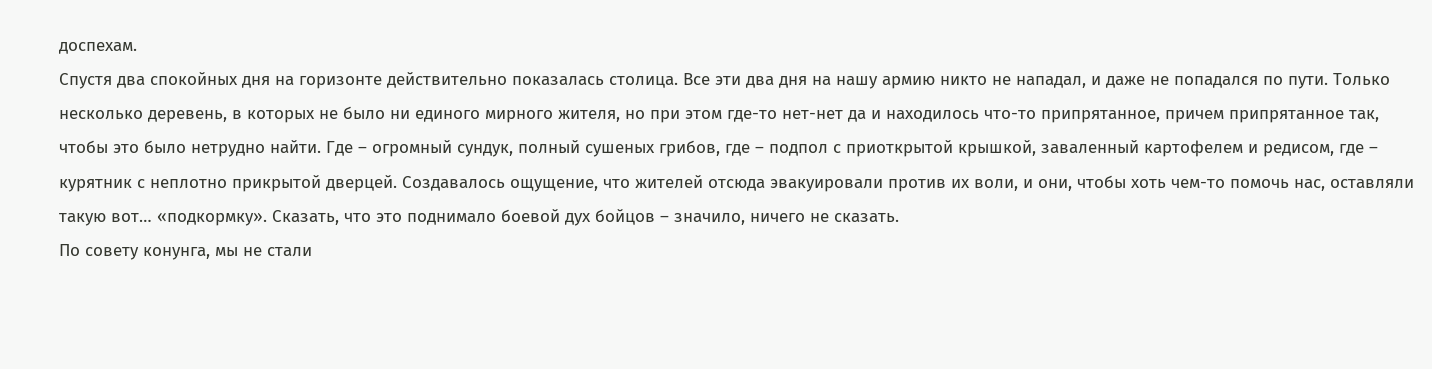доспехам.
Спустя два спокойных дня на горизонте действительно показалась столица. Все эти два дня на нашу армию никто не нападал, и даже не попадался по пути. Только несколько деревень, в которых не было ни единого мирного жителя, но при этом где-то нет-нет да и находилось что-то припрятанное, причем припрятанное так, чтобы это было нетрудно найти. Где – огромный сундук, полный сушеных грибов, где – подпол с приоткрытой крышкой, заваленный картофелем и редисом, где – курятник с неплотно прикрытой дверцей. Создавалось ощущение, что жителей отсюда эвакуировали против их воли, и они, чтобы хоть чем-то помочь нас, оставляли такую вот… «подкормку». Сказать, что это поднимало боевой дух бойцов – значило, ничего не сказать.
По совету конунга, мы не стали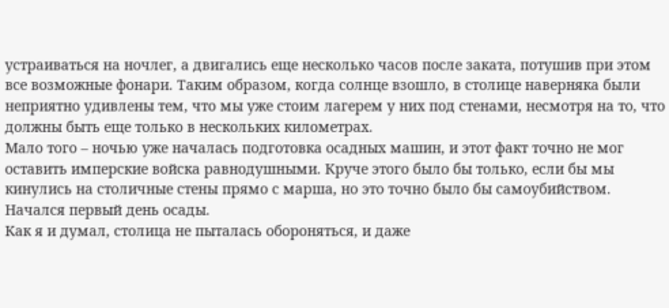устраиваться на ночлег, а двигались еще несколько часов после заката, потушив при этом все возможные фонари. Таким образом, когда солнце взошло, в столице наверняка были неприятно удивлены тем, что мы уже стоим лагерем у них под стенами, несмотря на то, что должны быть еще только в нескольких километрах.
Мало того – ночью уже началась подготовка осадных машин, и этот факт точно не мог оставить имперские войска равнодушными. Круче этого было бы только, если бы мы кинулись на столичные стены прямо с марша, но это точно было бы самоубийством.
Начался первый день осады.
Как я и думал, столица не пыталась обороняться, и даже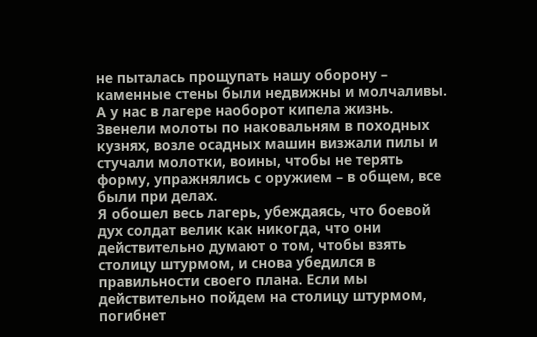не пыталась прощупать нашу оборону – каменные стены были недвижны и молчаливы.
А у нас в лагере наоборот кипела жизнь. Звенели молоты по наковальням в походных кузнях, возле осадных машин визжали пилы и стучали молотки, воины, чтобы не терять форму, упражнялись с оружием – в общем, все были при делах.
Я обошел весь лагерь, убеждаясь, что боевой дух солдат велик как никогда, что они действительно думают о том, чтобы взять столицу штурмом, и снова убедился в правильности своего плана. Если мы действительно пойдем на столицу штурмом, погибнет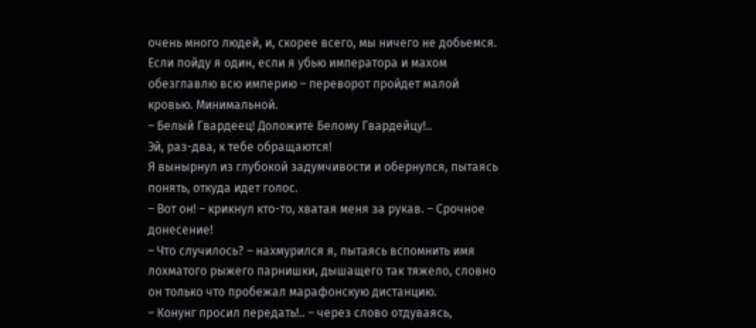очень много людей, и, скорее всего, мы ничего не добьемся. Если пойду я один, если я убью императора и махом обезглавлю всю империю – переворот пройдет малой кровью. Минимальной.
– Белый Гвардеец! Доложите Белому Гвардейцу!..
Эй, раз-два, к тебе обращаются!
Я вынырнул из глубокой задумчивости и обернулся, пытаясь понять, откуда идет голос.
– Вот он! – крикнул кто-то, хватая меня за рукав. – Срочное донесение!
– Что случилось? – нахмурился я, пытаясь вспомнить имя лохматого рыжего парнишки, дышащего так тяжело, словно он только что пробежал марафонскую дистанцию.
– Конунг просил передать!.. – через слово отдуваясь,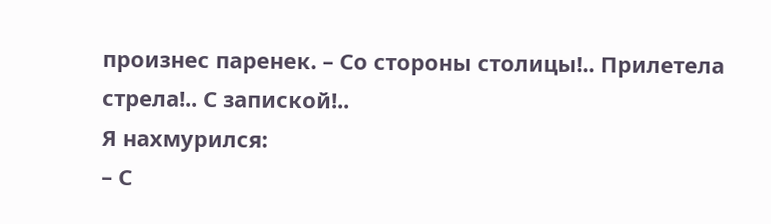произнес паренек. – Со стороны столицы!.. Прилетела стрела!.. С запиской!..
Я нахмурился:
– С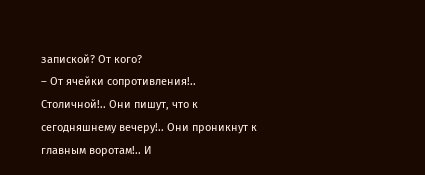запиской? От кого?
– От ячейки сопротивления!.. Столичной!.. Они пишут, что к сегодняшнему вечеру!.. Они проникнут к главным воротам!.. И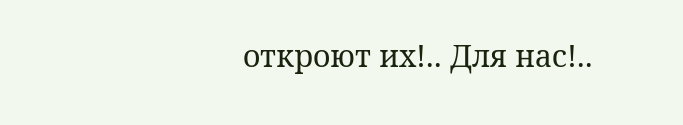откроют их!.. Для нас!..